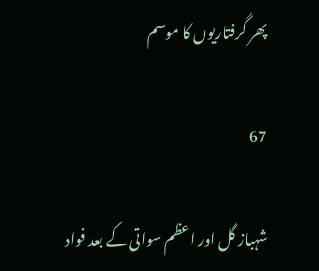پھر گرفتاریوں کا موسم

67

شہباز گل اور اعظم سواتی کے بعد فواد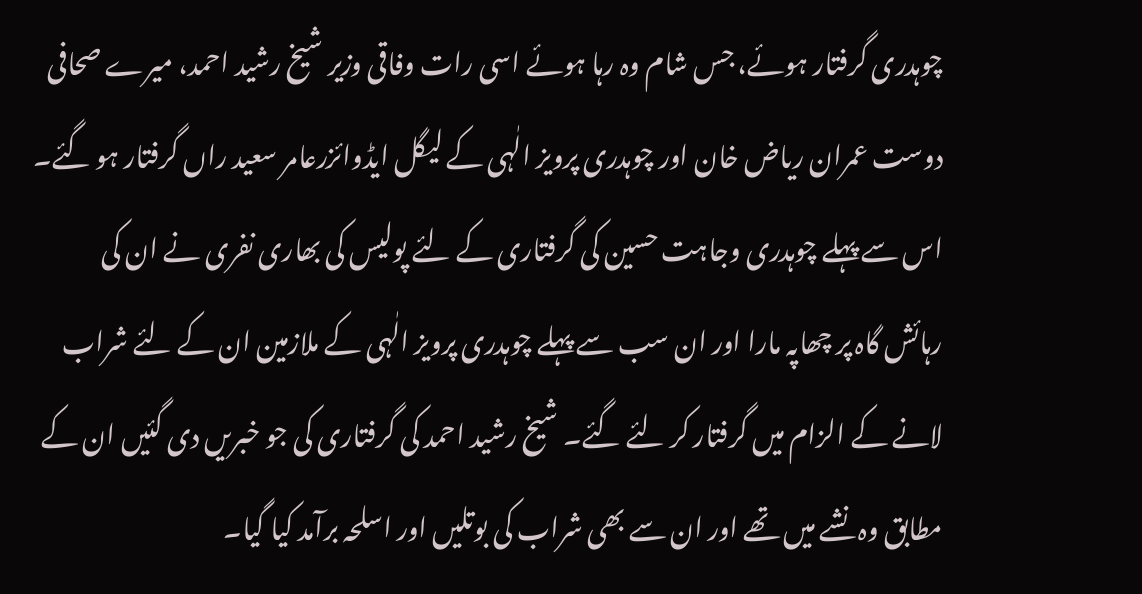چوہدری گرفتار ہوئے، جس شام وہ رہا ہوئے اسی رات وفاقی وزیر شیخ رشید احمد، میرے صحافی دوست عمران ریاض خان اور چوہدری پرویز الٰہی کے لیگل ایڈوائزرعامر سعید راں گرفتار ہو گئے۔ اس سے پہلے چوہدری وجاہت حسین کی گرفتاری کے لئے پولیس کی بھاری نفری نے ان کی رہائش گاہ پر چھاپہ مارا اور ان سب سے پہلے چوہدری پرویز الٰہی کے ملازمین ان کے لئے شراب لانے کے الزام میں گرفتار کر لئے گئے۔ شیخ رشید احمد کی گرفتاری کی جو خبریں دی گئیں ان کے مطابق وہ نشے میں تھے اور ان سے بھی شراب کی بوتلیں اور اسلحہ برآمد کیا گیا۔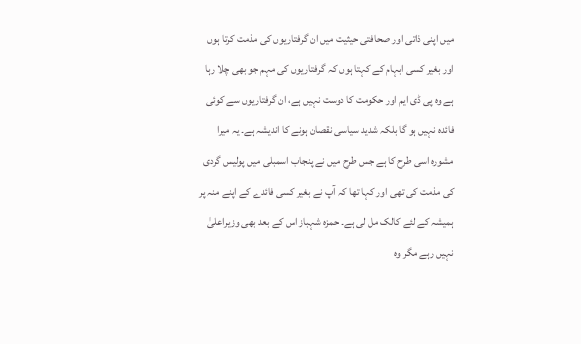میں اپنی ذاتی اور صحافتی حیثیت میں ان گرفتاریوں کی مذمت کرتا ہوں اور بغیر کسی ابہام کے کہتا ہوں کہ گرفتاریوں کی مہم جو بھی چلا رہا ہے وہ پی ڈی ایم اور حکومت کا دوست نہیں ہے، ان گرفتاریوں سے کوئی فائدہ نہیں ہو گا بلکہ شدید سیاسی نقصان ہونے کا اندیشہ ہے۔ یہ میرا مشورہ اسی طرح کا ہے جس طرح میں نے پنجاب اسمبلی میں پولیس گردی کی مذمت کی تھی اور کہا تھا کہ آپ نے بغیر کسی فائدے کے اپنے منہ پر ہمیشہ کے لئے کالک مل لی ہے۔ حمزہ شہباز اس کے بعد بھی وزیراعلیٰ نہیں رہے مگر وہ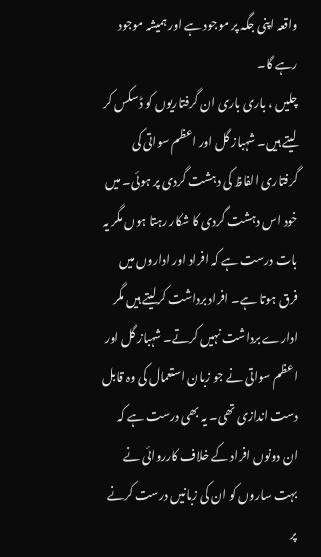واقعہ اپنی جگہ پر موجود ہے اور ہمیشہ موجود رہے گا۔
چلیں ، باری باری ان گرفتاریوں کو ڈسکس کر لیتے ہیں۔ شہباز گل اور اعظم سواتی کی گرفتاری الفاظ کی دہشت گردی پر ہوئی۔ میں خود اس دہشت گردی کا شکار رہتا ہوں مگر یہ بات درست ہے کہ افراد اور اداروں میں فرق ہوتا ہے۔ افراد برداشت کرلیتے ہیں مگر ادارے برداشت نہیں کرتے۔ شہباز گل اور اعظم سواتی نے جو زبان استعمال کی وہ قابل دست اندازی تھی۔ یہ بھی درست ہے کہ ان دونوں افراد کے خلاف کارروائی نے بہت ساروں کو ان کی زبانیں درست کرنے پر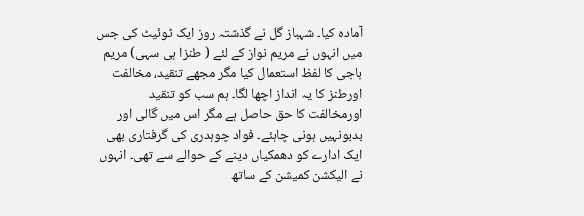آمادہ کیا۔ شہباز گل نے گذشتہ روز ایک ٹوئیٹ کی جس میں انہوں نے مریم نواز کے لئے ( طنزا ہی سہی) مریم باجی کا لفظ استعمال کیا مگر مجھے تنقید، مخالفت اورطنز کا یہ انداز اچھا لگا۔ ہم سب کو تنقید اورمخالفت کا حق حاصل ہے مگر اس میں گالی اور بدبونہیں ہونی چاہئے۔ فواد چوہدری کی گرفتاری بھی ایک ادارے کو دھمکیاں دینے کے حوالے سے تھی۔ انہوں نے الیکشن کمیشن کے ساتھ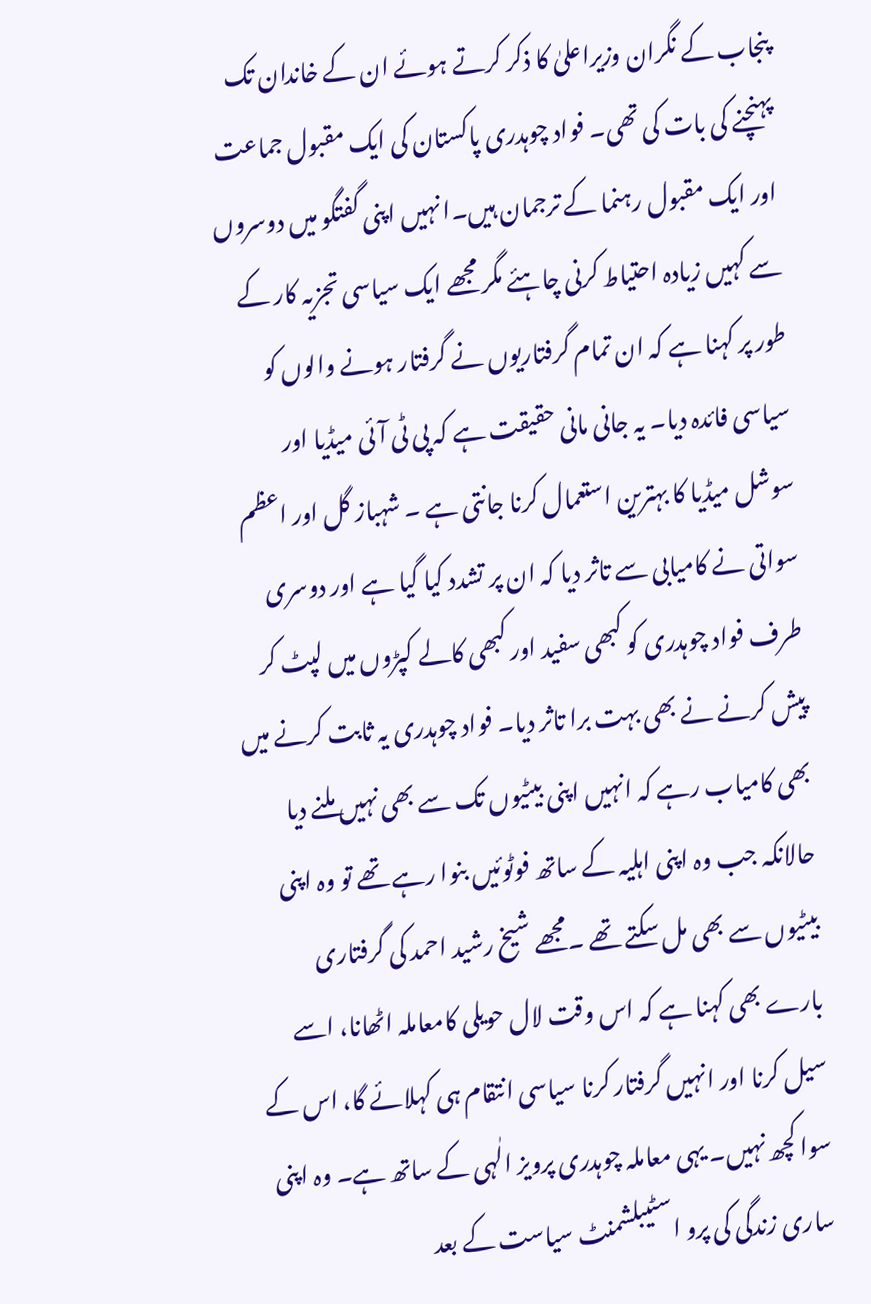پنجاب کے نگران وزیراعلیٰ کا ذکر کرتے ہوئے ان کے خاندان تک پہنچنے کی بات کی تھی۔ فواد چوہدری پاکستان کی ایک مقبول جماعت اور ایک مقبول رہنما کے ترجمان ہیں۔ا نہیں اپنی گفتگو میں دوسروں سے کہیں زیادہ احتیاط کرنی چاہئے مگر مجھے ایک سیاسی تجزیہ کار کے طور پر کہنا ہے کہ ان تمام گرفتاریوں نے گرفتار ہونے والوں کو سیاسی فائدہ دیا۔ یہ جانی مانی حقیقت ہے کہ پی ٹی آئی میڈیا اور سوشل میڈیا کا بہترین استعمال کرنا جانتی ہے ۔ شہباز گل اور اعظم سواتی نے کامیابی سے تاثر دیا کہ ان پر تشدد کیا گیا ہے اور دوسری طرف فواد چوہدری کو کبھی سفید اور کبھی کالے کپڑوں میں لپٹ کر پیش کرنے نے بھی بہت برا تاثر دیا۔ فواد چوہدری یہ ثابت کرنے میں بھی کامیاب رہے کہ انہیں اپنی بیٹیوں تک سے بھی نہیں ملنے دیا حالانکہ جب وہ اپنی اہلیہ کے ساتھ فوٹوئیں بنوا رہے تھے تو وہ اپنی بیٹیوں سے بھی مل سکتے تھے ۔مجھے شیخ رشید احمد کی گرفتاری بارے بھی کہنا ہے کہ اس وقت لال حویلی کامعاملہ اٹھانا، اسے سیل کرنا اور انہیں گرفتار کرنا سیاسی انتقام ہی کہلائے گا، اس کے سوا کچھ نہیں۔ یہی معاملہ چوہدری پرویز الٰہی کے ساتھ ہے۔ وہ اپنی ساری زندگی کی پرو اسٹیبلشمنٹ سیاست کے بعد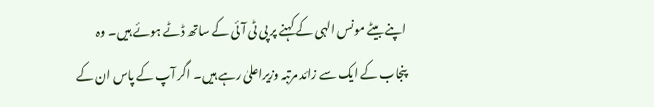اپنے بیٹے مونس الہی کے کہنے پر پی ٹی آئی کے ساتھ ڈٹے ہوئے ہیں۔ وہ پنجاب کے ایک سے زائد مرتبہ وزیراعلیٰ رہے ہیں۔ اگر آپ کے پاس ان کے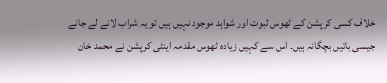خلاف کسی کرپشن کے ٹھوس ثبوت اور شواہد موجود نہیں ہیں تو یہ شراب لانے لے جانے جیسی باتیں بچگانہ ہیں۔ اس سے کہیں زیادہ ٹھوس مقدمہ اینٹی کرپشن نے محمد خان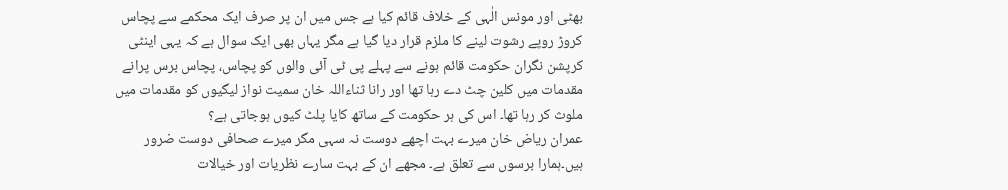بھٹی اور مونس الٰہی کے خلاف قائم کیا ہے جس میں ان پر صرف ایک محکمے سے پچاس کروڑ روپے رشوت لینے کا ملزم قرار دیا گیا ہے مگر یہاں بھی ایک سوال ہے کہ یہی اینٹی کرپشن نگران حکومت قائم ہونے سے پہلے پی ٹی آئی والوں کو پچاس، پچاس برس پرانے مقدمات میں کلین چٹ دے رہا تھا اور رانا ثناءاللہ خان سمیت نواز لیگیوں کو مقدمات میں ملوث کر رہا تھا۔ اس کی ہر حکومت کے ساتھ کایا پلٹ کیوں ہوجاتی ہے؟
عمران ریاض خان میرے بہت اچھے دوست نہ سہی مگر میرے صحافی دوست ضرور ہیں۔ہمارا برسوں سے تعلق ہے۔ مجھے ان کے بہت سارے نظریات اور خیالات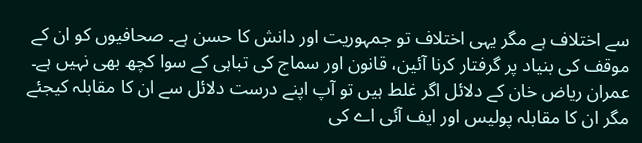سے اختلاف ہے مگر یہی اختلاف تو جمہوریت اور دانش کا حسن ہے۔ صحافیوں کو ان کے موقف کی بنیاد پر گرفتار کرنا آئین، قانون اور سماج کی تباہی کے سوا کچھ بھی نہیں ہے۔ عمران ریاض خان کے دلائل اگر غلط ہیں تو آپ اپنے درست دلائل سے ان کا مقابلہ کیجئے مگر ان کا مقابلہ پولیس اور ایف آئی اے کی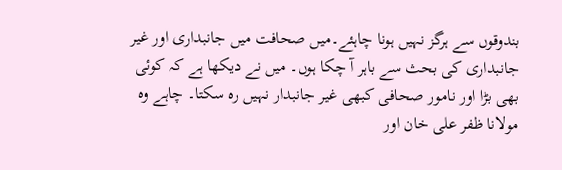بندوقوں سے ہرگز نہیں ہونا چاہئے۔میں صحافت میں جانبداری اور غیر جانبداری کی بحث سے باہر آ چکا ہوں۔ میں نے دیکھا ہے کہ کوئی بھی بڑا اور نامور صحافی کبھی غیر جانبدار نہیں رہ سکتا۔ چاہے وہ مولانا ظفر علی خان اور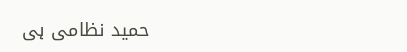حمید نظامی ہی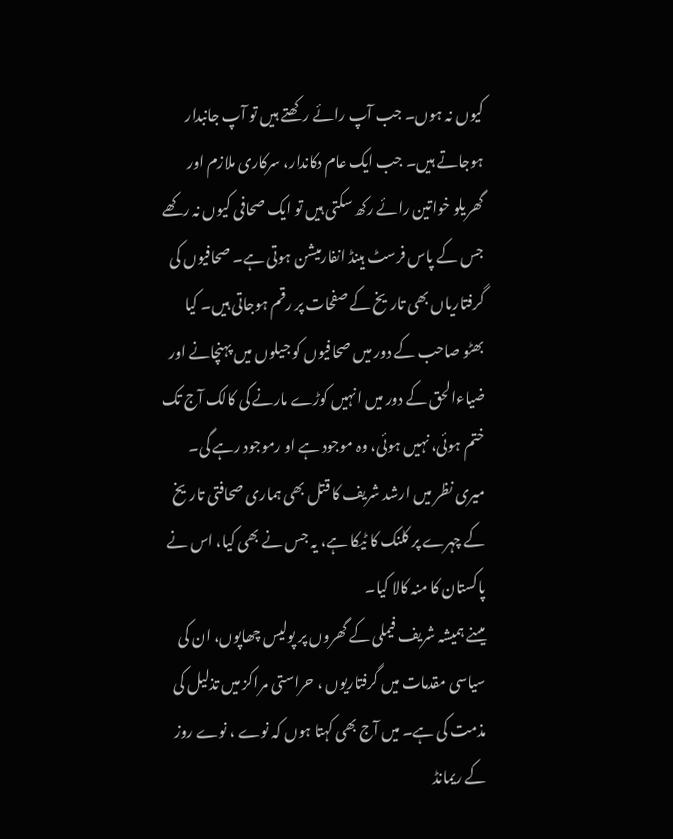کیوں نہ ہوں۔ جب آپ رائے رکھتے ہیں تو آپ جانبدار ہوجاتے ہیں۔ جب ایک عام دکاندار، سرکاری ملازم اور گھریلو خواتین رائے رکھ سکتی ہیں تو ایک صحافی کیوں نہ رکھے جس کے پاس فرسٹ ہینڈ انفارمیشن ہوتی ہے۔ صحافیوں کی گرفتاریاں بھی تاریخ کے صفحات پر رقم ہوجاتی ہیں۔ کیا بھٹو صاحب کے دور میں صحافیوں کو جیلوں میں پہنچانے اور ضیاءالحق کے دور میں انہیں کوڑے مارنے کی کالک آج تک ختم ہوئی، نہیں ہوئی، وہ موجود ہے او رموجود رہے گی۔ میری نظر میں ارشد شریف کا قتل بھی ہماری صحافتی تاریخ کے چہرے پر کلنک کا ٹیکا ہے، یہ جس نے بھی کیا، اس نے پاکستان کا منہ کالا کیا۔
میںنے ہمیشہ شریف فیملی کے گھروں پر پولیس چھاپوں، ان کی سیاسی مقدمات میں گرفتاریوں ، حراستی مراکز میں تذلیل کی مذمت کی ہے۔ میں آج بھی کہتا ہوں کہ نوے ، نوے روز کے ریمانڈ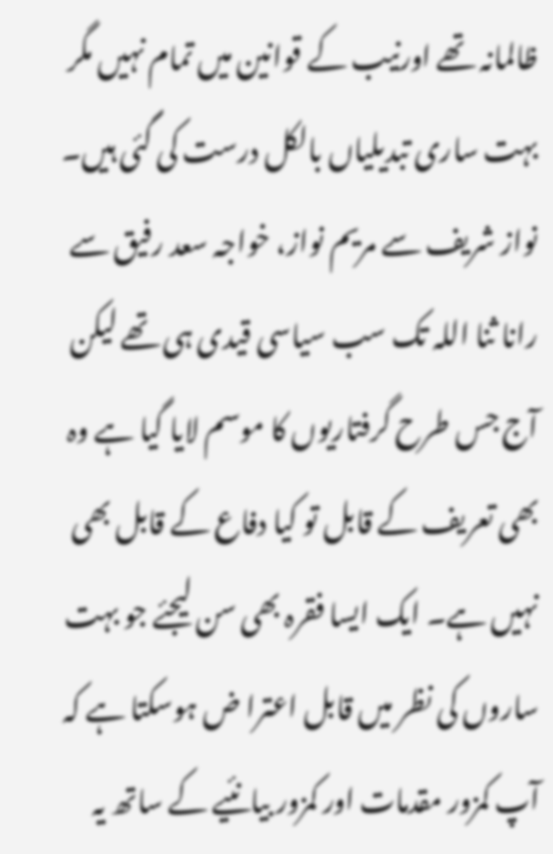ظالمانہ تھے اورنیب کے قوانین میں تمام نہیں مگر بہت ساری تبدیلیاں بالکل درست کی گئی ہیں۔ نواز شریف سے مریم نواز، خواجہ سعد رفیق سے رانا ثنا اللہ تک سب سیاسی قیدی ہی تھے لیکن آج جس طرح گرفتاریوں کا موسم لایا گیا ہے وہ بھی تعریف کے قابل تو کیا دفاع کے قابل بھی نہیں ہے۔ ایک ایسا فقرہ بھی سن لیجئے جو بہت ساروں کی نظر میں قابل اعترا ض ہوسکتا ہے کہ آپ کمزور مقدمات اور کمزور بیانئیے کے ساتھ یہ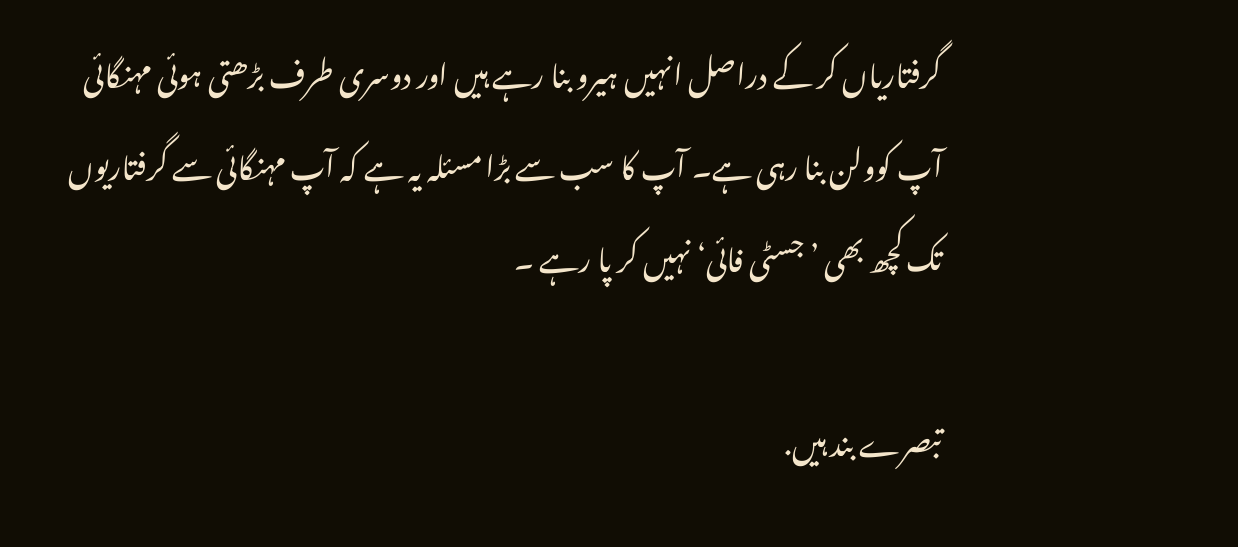گرفتاریاں کر کے دراصل انہیں ہیرو بنا رہے ہیں اور دوسری طرف بڑھتی ہوئی مہنگائی آپ کوولن بنا رہی ہے۔ آپ کا سب سے بڑا مسئلہ یہ ہے کہ آپ مہنگائی سے گرفتاریوں تک کچھ بھی ’ جسٹی فائی‘ نہیں کر پا رہے ۔

تبصرے بند ہیں.